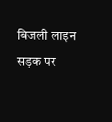बिजली लाइन सड़क पर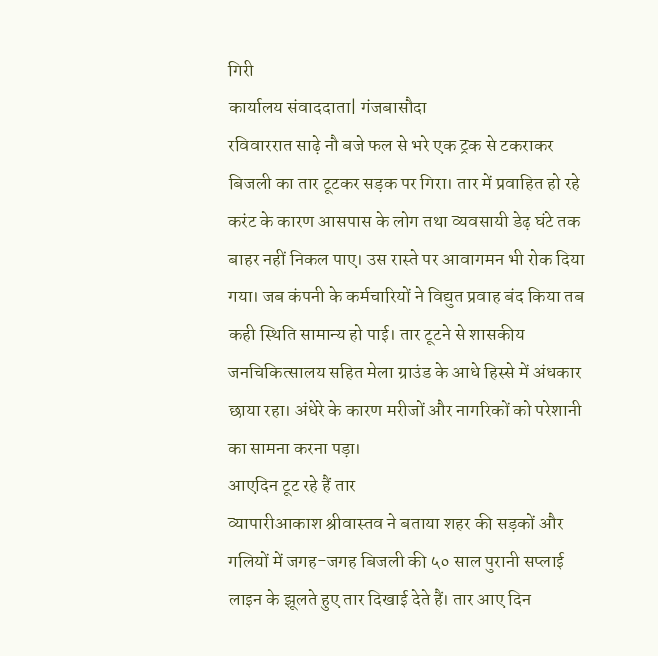गिरी
कार्यालय संवाददाता| गंजबासौदा
रविवाररात साढ़े नौ बजे फल से भरे एक ट्रक से टकराकर बिजली का तार टूटकर सड़क पर गिरा। तार में प्रवाहित हो रहे करंट के कारण आसपास के लोग तथा व्यवसायी डेढ़ घंटे तक बाहर नहीं निकल पाए। उस रास्ते पर आवागमन भी रोक दिया गया। जब कंपनी के कर्मचारियों ने विद्युत प्रवाह बंद किया तब कही स्थिति सामान्य हो पाई। तार टूटने से शासकीय जनचिकित्सालय सहित मेला ग्राउंड के आधे हिस्से में अंधकार छाया रहा। अंधेरे के कारण मरीजों और नागरिकों को परेशानी का सामना करना पड़ा।
आएदिन टूट रहे हैं तार
व्यापारीआकाश श्रीवास्तव ने बताया शहर की सड़कों और गलियों में जगह-जगह बिजली की ५० साल पुरानी सप्लाई लाइन के झूलते हुए तार दिखाई देते हैं। तार आए दिन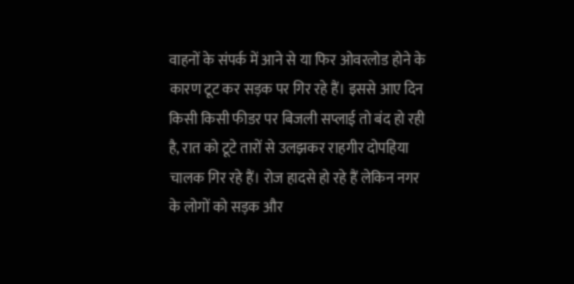वाहनों के संपर्क में आने से या फिर ओवरलोड होने के कारण टूट कर सड़क पर गिर रहे हैं। इससे आए दिन किसी किसी फीडर पर बिजली सप्लाई तो बंद हो रही है, रात को टूटे तारों से उलझकर राहगीर दोपहिया चालक गिर रहे हैं। रोज हादसे हो रहे हैं लेकिन नगर के लोगों को सड़क और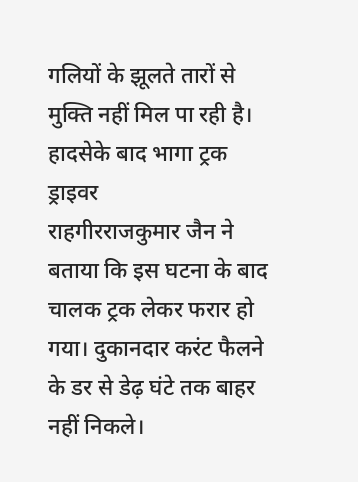गलियों के झूलते तारों से मुक्ति नहीं मिल पा रही है।
हादसेके बाद भागा ट्रक ड्राइवर
राहगीरराजकुमार जैन ने बताया कि इस घटना के बाद चालक ट्रक लेकर फरार हो गया। दुकानदार करंट फैलने के डर से डेढ़ घंटे तक बाहर नहीं निकले।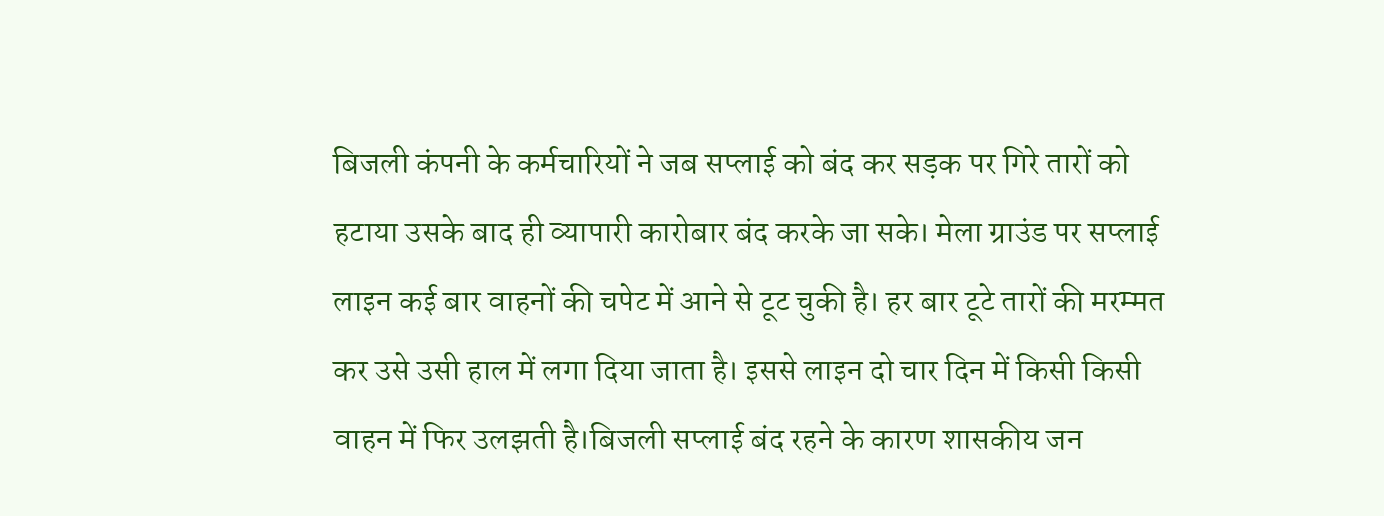बिजली कंपनी के कर्मचारियों ने जब सप्लाई को बंद कर सड़क पर गिरे तारों को हटाया उसके बाद ही व्यापारी कारोबार बंद करके जा सके। मेला ग्राउंड पर सप्लाई लाइन कई बार वाहनों की चपेट में आने से टूट चुकी है। हर बार टूटे तारों की मरम्मत कर उसे उसी हाल में लगा दिया जाता है। इससे लाइन दो चार दिन में किसी किसी वाहन में फिर उलझती है।बिजली सप्लाई बंद रहने के कारण शासकीय जन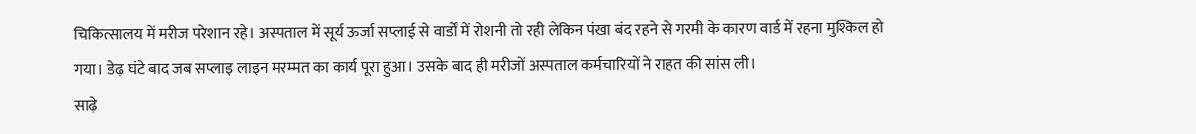चिकित्सालय में मरीज परेशान रहे। अस्पताल में सूर्य ऊर्जा सप्लाई से वार्डों में रोशनी तो रही लेकिन पंखा बंद रहने से गरमी के कारण वार्ड में रहना मुश्किल हो गया। डेढ़ घंटे बाद जब सप्लाइ लाइन मरम्मत का कार्य पूरा हुआ। उसके बाद ही मरीजों अस्पताल कर्मचारियों ने राहत की सांस ली।
साढ़े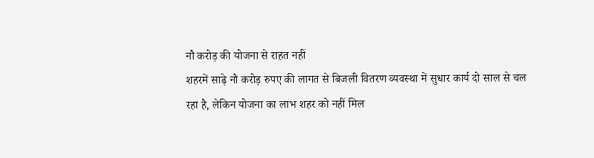नौ करोड़ की योजना से राहत नहीं
शहरमें साढ़े नौ करोड़ रुपए की लागत से बिजली वितरण व्यवस्था में सुधार कार्य दो साल से चल रहा है, लेकिन योजना का लाभ शहर को नहीं मिल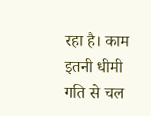रहा है। काम इतनी धीमी गति से चल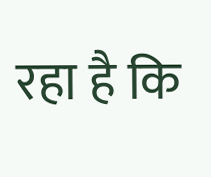रहा है कि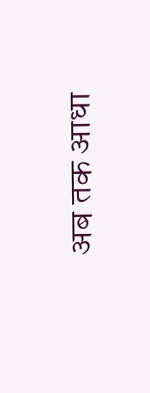अब तक आधा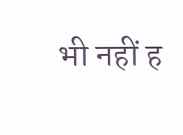भी नहीं ह